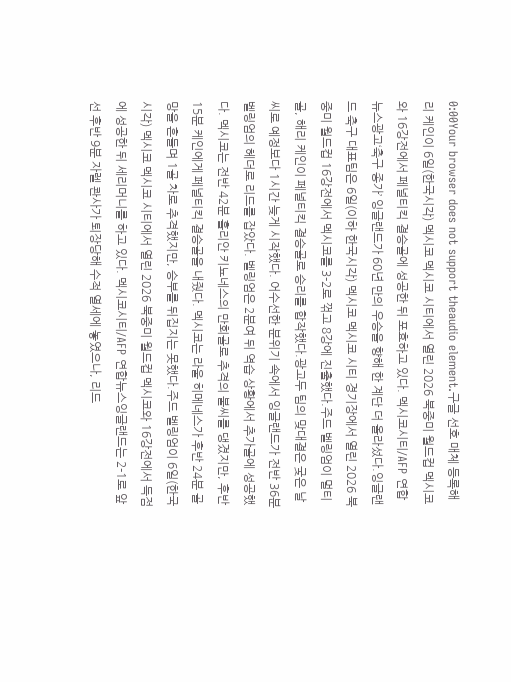0:00Your browser does not support theaudio element.구글 선호 매체 등록해리 케인이 6일(한국시각) 멕시코 멕시코 시티에서 열린 2026 북중미 월드컵 멕시코와 16강전에서 페널티킥 결승골에 성공한 뒤 포효하고 있다. 멕시코시티/AFP 연합뉴스광고‘축구 종가’ 잉글랜드가 60년 만의 우승을 향해 한 계단 더 올라섰다.잉글랜드 축구 대표팀은 6일(이하 한국시각) 멕시코 멕시코 시티 경기장에서 열린 2026 북중미 월드컵 16강전에서 멕시코를 3-2로 꺾고 8강에 진출했다.주드 벨링엄이 멀티골, 해리 케인이 페널티킥 결승골로 승리를 합작했다.광고두 팀의 맞대결은 궂은 날씨로 예정보다 1시간 늦게 시작했다. 어수선한 분위기 속에서 잉글랜드가 전반 36분 벨링엄의 헤더로 리드를 잡았다. 벨링엄은 2분여 뒤 역습 상황에서 추가골에 성공했다. 멕시코는 전반 42분 훌리안 키뇨네스의 만회골로 추격의 불씨를 댕겼지만, 후반 15분 케인에게 페널티킥 결승골을 내줬다. 멕시코는 라울 히메네스가 후반 24분 골망을 흔들며 1골 차로 추격했지만, 승부를 뒤집지는 못했다.주드 벨링엄이 6일(한국시각) 멕시코 멕시코 시티에서 열린 2026 북중미 월드컵 멕시코와 16강전에서 득점에 성공한 뒤 세리머니를 하고 있다. 멕시코시티/AFP 연합뉴스잉글랜드는 2-1로 앞선 후반 9분 자렐 콴사가 퇴장당해 수적 열세에 놓였으나, 리드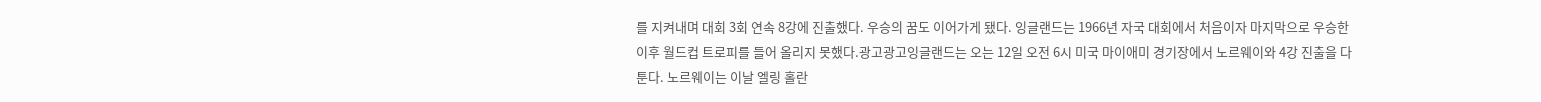를 지켜내며 대회 3회 연속 8강에 진출했다. 우승의 꿈도 이어가게 됐다. 잉글랜드는 1966년 자국 대회에서 처음이자 마지막으로 우승한 이후 월드컵 트로피를 들어 올리지 못했다.광고광고잉글랜드는 오는 12일 오전 6시 미국 마이애미 경기장에서 노르웨이와 4강 진출을 다툰다. 노르웨이는 이날 엘링 홀란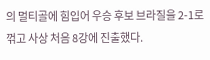의 멀티골에 힘입어 우승 후보 브라질을 2-1로 꺾고 사상 처음 8강에 진출했다.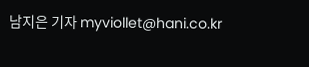남지은 기자 myviollet@hani.co.kr